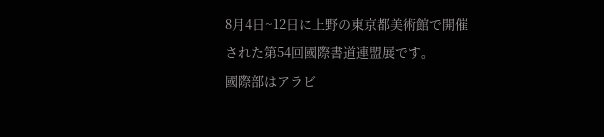8月4日~12日に上野の東京都美術館で開催された第54回國際書道連盟展です。
國際部はアラビ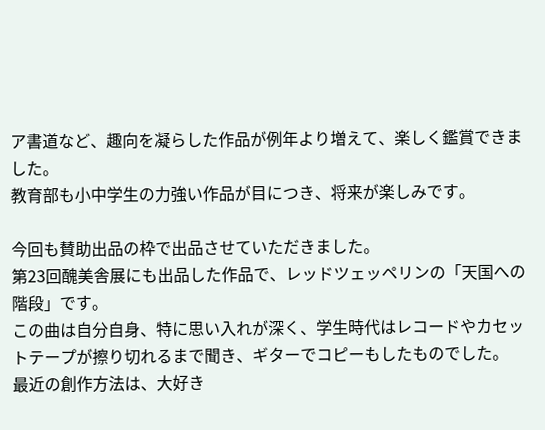ア書道など、趣向を凝らした作品が例年より増えて、楽しく鑑賞できました。
教育部も小中学生の力強い作品が目につき、将来が楽しみです。

今回も賛助出品の枠で出品させていただきました。
第23回醜美舎展にも出品した作品で、レッドツェッペリンの「天国への階段」です。
この曲は自分自身、特に思い入れが深く、学生時代はレコードやカセットテープが擦り切れるまで聞き、ギターでコピーもしたものでした。
最近の創作方法は、大好き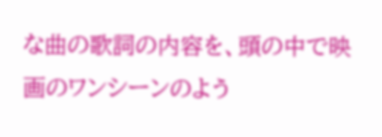な曲の歌詞の内容を、頭の中で映画のワンシーンのよう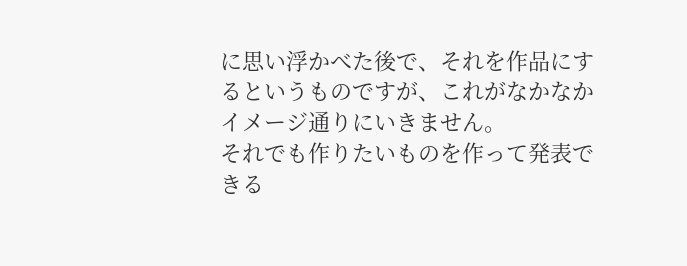に思い浮かべた後で、それを作品にするというものですが、これがなかなかイメージ通りにいきません。
それでも作りたいものを作って発表できる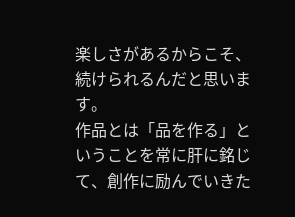楽しさがあるからこそ、続けられるんだと思います。
作品とは「品を作る」ということを常に肝に銘じて、創作に励んでいきた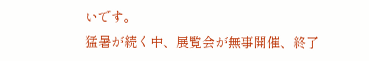いです。
猛暑が続く中、展覧会が無事開催、終了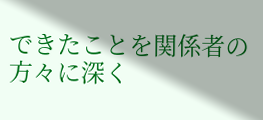できたことを関係者の方々に深く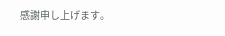感謝申し上げます。